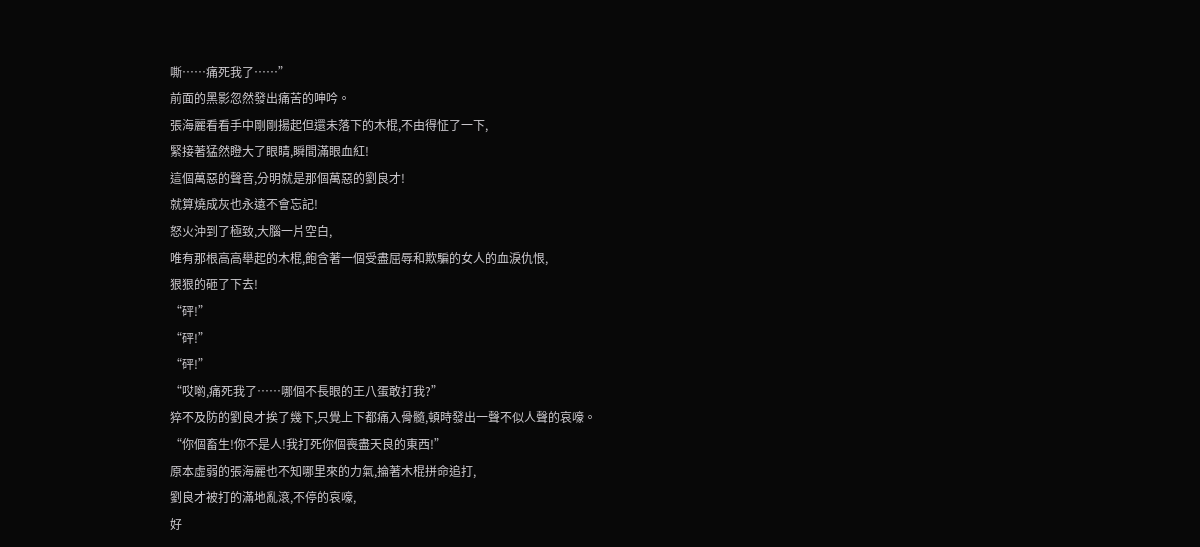嘶……痛死我了……”
前面的黑影忽然發出痛苦的呻吟。
張海麗看看手中剛剛揚起但還未落下的木棍,不由得怔了一下,
緊接著猛然瞪大了眼睛,瞬間滿眼血紅!
這個萬惡的聲音,分明就是那個萬惡的劉良才!
就算燒成灰也永遠不會忘記!
怒火沖到了極致,大腦一片空白,
唯有那根高高舉起的木棍,飽含著一個受盡屈辱和欺騙的女人的血淚仇恨,
狠狠的砸了下去!
“砰!”
“砰!”
“砰!”
“哎喲,痛死我了……哪個不長眼的王八蛋敢打我?”
猝不及防的劉良才挨了幾下,只覺上下都痛入骨髓,頓時發出一聲不似人聲的哀嚎。
“你個畜生!你不是人!我打死你個喪盡天良的東西!”
原本虛弱的張海麗也不知哪里來的力氣,掄著木棍拼命追打,
劉良才被打的滿地亂滾,不停的哀嚎,
好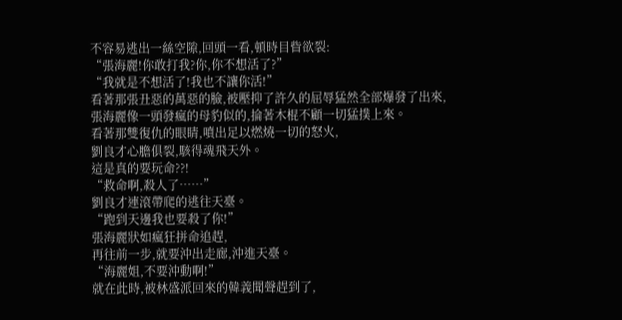不容易逃出一絲空隙,回頭一看,頓時目眥欲裂:
“張海麗!你敢打我?你,你不想活了?”
“我就是不想活了!我也不讓你活!”
看著那張丑惡的萬惡的臉,被壓抑了許久的屈辱猛然全部爆發了出來,
張海麗像一頭發瘋的母豹似的,掄著木棍不顧一切猛撲上來。
看著那雙復仇的眼睛,噴出足以燃燒一切的怒火,
劉良才心膽俱裂,駭得魂飛天外。
這是真的要玩命??!
“救命啊,殺人了……”
劉良才連滾帶爬的逃往天臺。
“跑到天邊我也要殺了你!”
張海麗狀如瘋狂拼命追趕,
再往前一步,就要沖出走廊,沖進天臺。
“海麗姐,不要沖動啊!”
就在此時,被林盛派回來的韓義聞聲趕到了,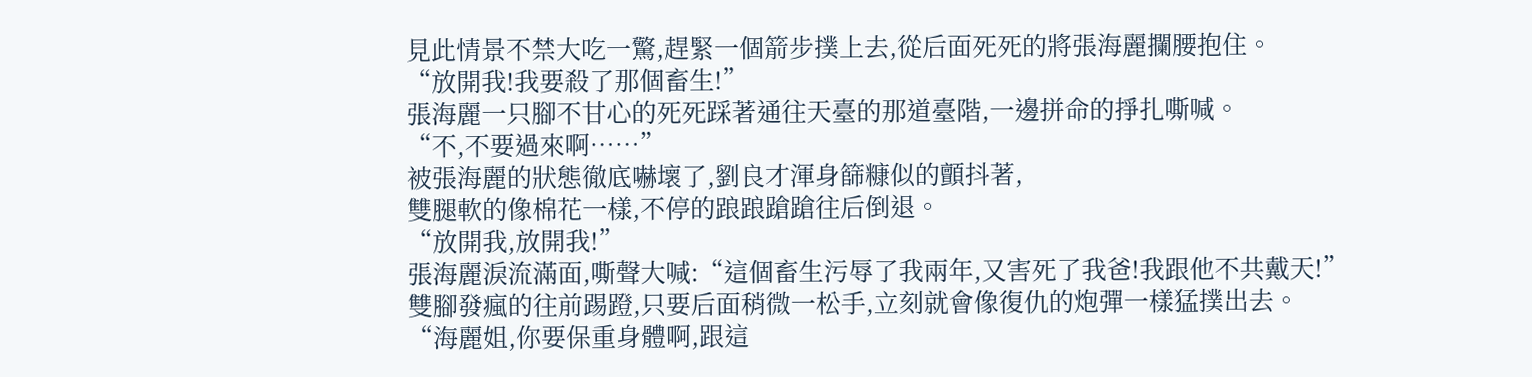見此情景不禁大吃一驚,趕緊一個箭步撲上去,從后面死死的將張海麗攔腰抱住。
“放開我!我要殺了那個畜生!”
張海麗一只腳不甘心的死死踩著通往天臺的那道臺階,一邊拼命的掙扎嘶喊。
“不,不要過來啊……”
被張海麗的狀態徹底嚇壞了,劉良才渾身篩糠似的顫抖著,
雙腿軟的像棉花一樣,不停的踉踉蹌蹌往后倒退。
“放開我,放開我!”
張海麗淚流滿面,嘶聲大喊:“這個畜生污辱了我兩年,又害死了我爸!我跟他不共戴天!”
雙腳發瘋的往前踢蹬,只要后面稍微一松手,立刻就會像復仇的炮彈一樣猛撲出去。
“海麗姐,你要保重身體啊,跟這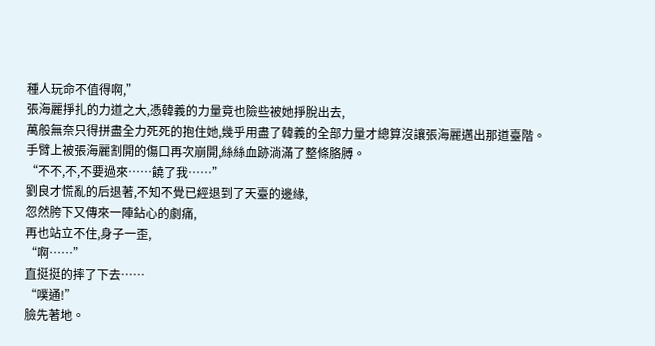種人玩命不值得啊,”
張海麗掙扎的力道之大,憑韓義的力量竟也險些被她掙脫出去,
萬般無奈只得拼盡全力死死的抱住她,幾乎用盡了韓義的全部力量才總算沒讓張海麗邁出那道臺階。
手臂上被張海麗割開的傷口再次崩開,絲絲血跡淌滿了整條胳膊。
“不不,不,不要過來……饒了我……”
劉良才慌亂的后退著,不知不覺已經退到了天臺的邊緣,
忽然胯下又傳來一陣鉆心的劇痛,
再也站立不住,身子一歪,
“啊……”
直挺挺的摔了下去……
“噗通!”
臉先著地。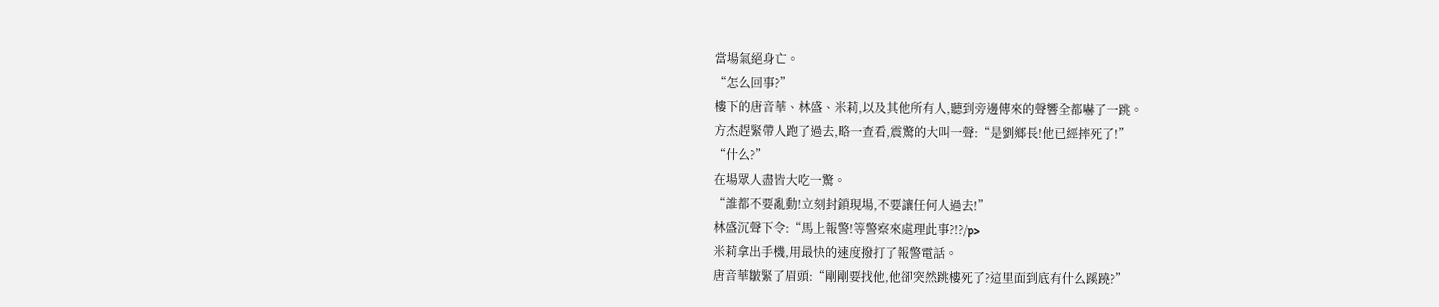當場氣絕身亡。
“怎么回事?”
樓下的唐音華、林盛、米莉,以及其他所有人,聽到旁邊傳來的聲響全都嚇了一跳。
方杰趕緊帶人跑了過去,略一查看,震驚的大叫一聲:“是劉鄉長!他已經摔死了!”
“什么?”
在場眾人盡皆大吃一驚。
“誰都不要亂動!立刻封鎖現場,不要讓任何人過去!”
林盛沉聲下令:“馬上報警!等警察來處理此事?!?/p>
米莉拿出手機,用最快的速度撥打了報警電話。
唐音華皺緊了眉頭:“剛剛要找他,他卻突然跳樓死了?這里面到底有什么蹊蹺?”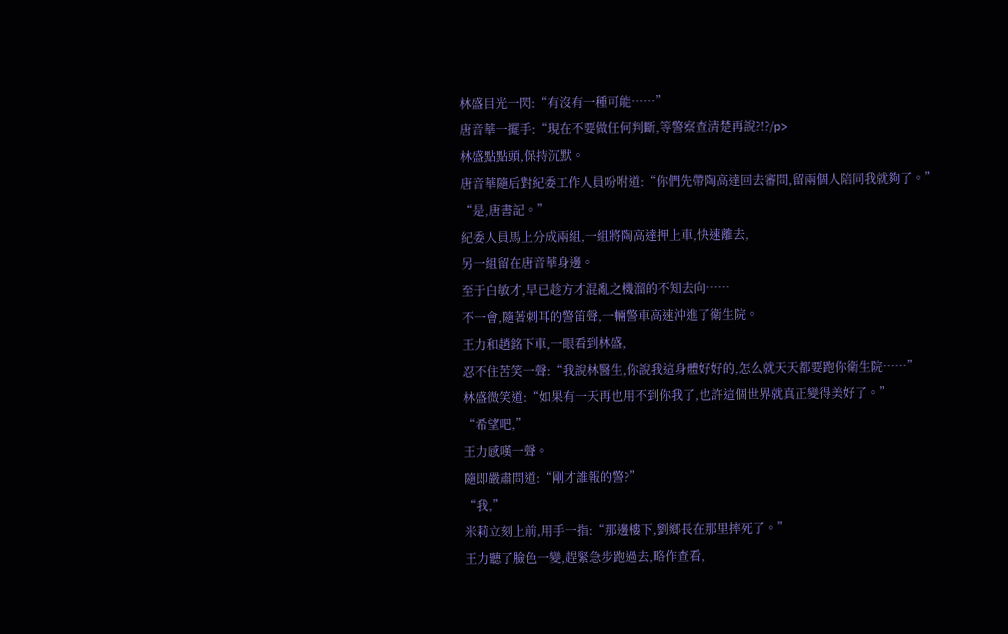林盛目光一閃:“有沒有一種可能……”
唐音華一擺手:“現在不要做任何判斷,等警察查清楚再說?!?/p>
林盛點點頭,保持沉默。
唐音華隨后對紀委工作人員吩咐道:“你們先帶陶高達回去審問,留兩個人陪同我就夠了。”
“是,唐書記。”
紀委人員馬上分成兩組,一組將陶高達押上車,快速離去,
另一組留在唐音華身邊。
至于白敏才,早已趁方才混亂之機溜的不知去向……
不一會,隨著刺耳的警笛聲,一輛警車高速沖進了衛生院。
王力和趙銘下車,一眼看到林盛,
忍不住苦笑一聲:“我說林醫生,你說我這身體好好的,怎么就天天都要跑你衛生院……”
林盛微笑道:“如果有一天再也用不到你我了,也許這個世界就真正變得美好了。”
“希望吧,”
王力感嘆一聲。
隨即嚴肅問道:“剛才誰報的警?”
“我,”
米莉立刻上前,用手一指:“那邊樓下,劉鄉長在那里摔死了。”
王力聽了臉色一變,趕緊急步跑過去,略作查看,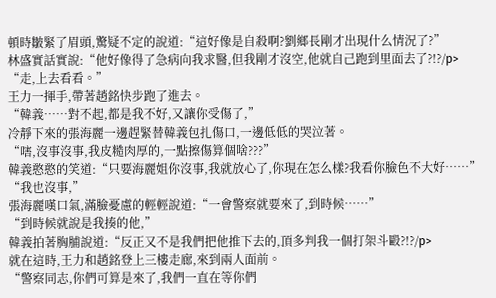頓時皺緊了眉頭,驚疑不定的說道:“這好像是自殺啊?劉鄉長剛才出現什么情況了?”
林盛實話實說:“他好像得了急病向我求醫,但我剛才沒空,他就自己跑到里面去了?!?/p>
“走,上去看看。”
王力一揮手,帶著趙銘快步跑了進去。
“韓義……對不起,都是我不好,又讓你受傷了,”
冷靜下來的張海麗一邊趕緊替韓義包扎傷口,一邊低低的哭泣著。
“嗐,沒事沒事,我皮糙肉厚的,一點擦傷算個啥???”
韓義憨憨的笑道:“只要海麗姐你沒事,我就放心了,你現在怎么樣?我看你臉色不大好……”
“我也沒事,”
張海麗嘆口氣,滿臉憂慮的輕輕說道:“一會警察就要來了,到時候……”
“到時候就說是我揍的他,”
韓義拍著胸脯說道:“反正又不是我們把他推下去的,頂多判我一個打架斗毆?!?/p>
就在這時,王力和趙銘登上三樓走廊,來到兩人面前。
“警察同志,你們可算是來了,我們一直在等你們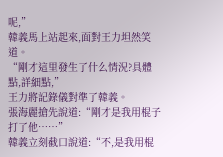呢,”
韓義馬上站起來,面對王力坦然笑道。
“剛才這里發生了什么情況?具體點,詳細點,”
王力將記錄儀對準了韓義。
張海麗搶先說道:“剛才是我用棍子打了他……”
韓義立刻截口說道:“不,是我用棍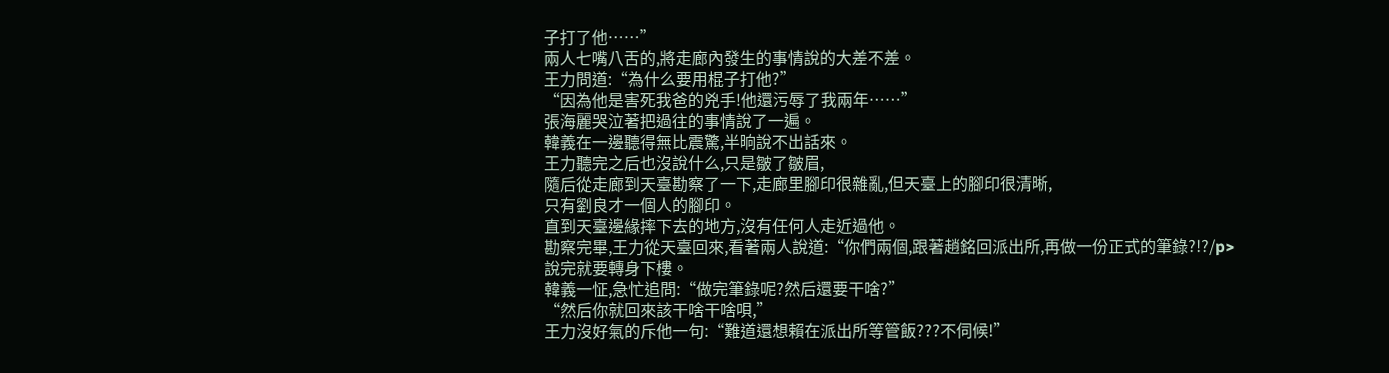子打了他……”
兩人七嘴八舌的,將走廊內發生的事情說的大差不差。
王力問道:“為什么要用棍子打他?”
“因為他是害死我爸的兇手!他還污辱了我兩年……”
張海麗哭泣著把過往的事情說了一遍。
韓義在一邊聽得無比震驚,半晌說不出話來。
王力聽完之后也沒說什么,只是皺了皺眉,
隨后從走廊到天臺勘察了一下,走廊里腳印很雜亂,但天臺上的腳印很清晰,
只有劉良才一個人的腳印。
直到天臺邊緣摔下去的地方,沒有任何人走近過他。
勘察完畢,王力從天臺回來,看著兩人說道:“你們兩個,跟著趙銘回派出所,再做一份正式的筆錄?!?/p>
說完就要轉身下樓。
韓義一怔,急忙追問:“做完筆錄呢?然后還要干啥?”
“然后你就回來該干啥干啥唄,”
王力沒好氣的斥他一句:“難道還想賴在派出所等管飯???不伺候!”